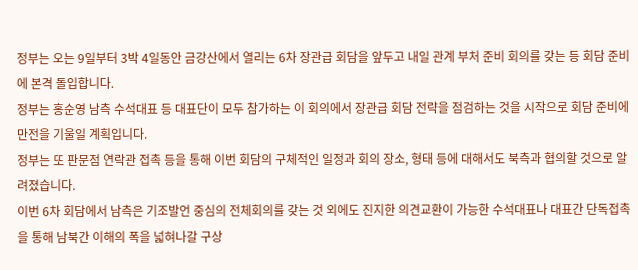정부는 오는 9일부터 3박 4일동안 금강산에서 열리는 6차 장관급 회담을 앞두고 내일 관계 부처 준비 회의를 갖는 등 회담 준비에 본격 돌입합니다.
정부는 홍순영 남측 수석대표 등 대표단이 모두 참가하는 이 회의에서 장관급 회담 전략을 점검하는 것을 시작으로 회담 준비에 만전을 기울일 계획입니다.
정부는 또 판문점 연락관 접촉 등을 통해 이번 회담의 구체적인 일정과 회의 장소, 형태 등에 대해서도 북측과 협의할 것으로 알려졌습니다.
이번 6차 회담에서 남측은 기조발언 중심의 전체회의를 갖는 것 외에도 진지한 의견교환이 가능한 수석대표나 대표간 단독접촉을 통해 남북간 이해의 폭을 넓혀나갈 구상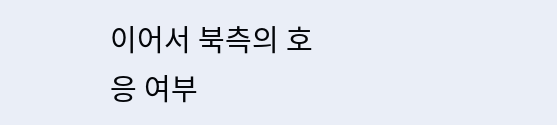이어서 북측의 호응 여부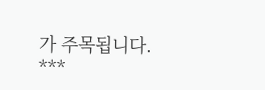가 주목됩니다.
***